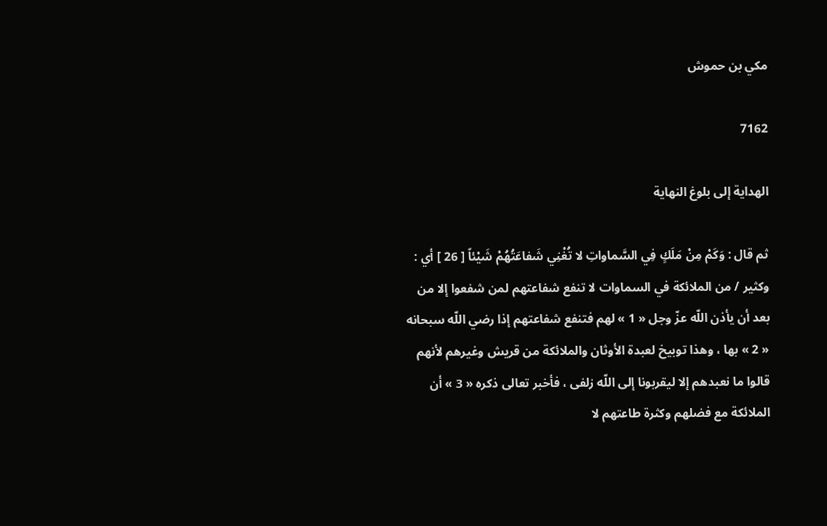مكي بن حموش

7162

الهداية إلى بلوغ النهاية

ثم قال : وَكَمْ مِنْ مَلَكٍ فِي السَّماواتِ لا تُغْنِي شَفاعَتُهُمْ شَيْئاً [ 26 ] أي : وكثير / من الملائكة في السماوات لا تنفع شفاعتهم لمن شفعوا إلا من بعد أن يأذن اللّه عزّ وجل « 1 » لهم فتنفع شفاعتهم إذا رضي اللّه سبحانه « 2 » بها ، وهذا توبيخ لعبدة الأوثان والملائكة من قريش وغيرهم لأنهم قالوا ما نعبدهم إلا ليقربونا إلى اللّه زلفى ، فأخبر تعالى ذكره « 3 » أن الملائكة مع فضلهم وكثرة طاعتهم لا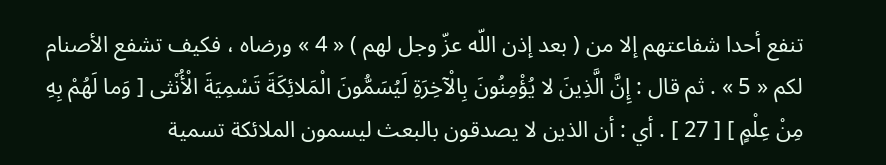تنفع أحدا شفاعتهم إلا من ( بعد إذن اللّه عزّ وجل لهم ) « 4 » ورضاه ، فكيف تشفع الأصنام لكم « 5 » . ثم قال : إِنَّ الَّذِينَ لا يُؤْمِنُونَ بِالْآخِرَةِ لَيُسَمُّونَ الْمَلائِكَةَ تَسْمِيَةَ الْأُنْثى [ وَما لَهُمْ بِهِ مِنْ عِلْمٍ ] [ 27 ] . أي : أن الذين لا يصدقون بالبعث ليسمون الملائكة تسمية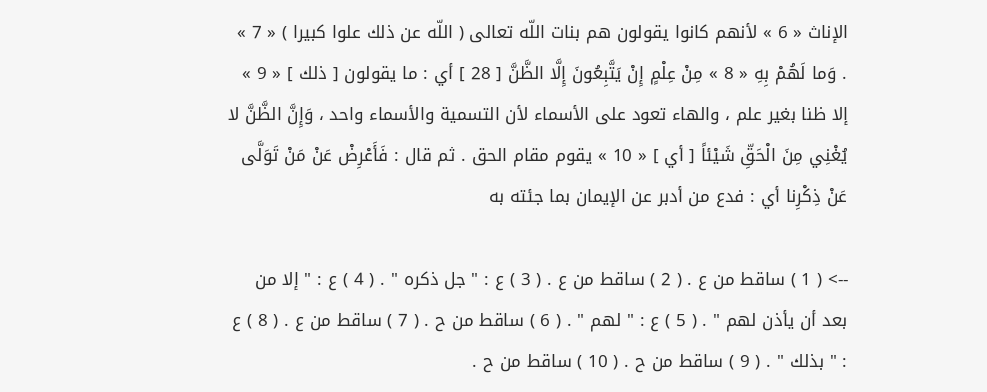الإناث « 6 » لأنهم كانوا يقولون هم بنات اللّه تعالى ( اللّه عن ذلك علوا كبيرا ) « 7 » . وَما لَهُمْ بِهِ « 8 » مِنْ عِلْمٍ إِنْ يَتَّبِعُونَ إِلَّا الظَّنَّ [ 28 ] أي : ما يقولون [ ذلك ] « 9 » إلا ظنا بغير علم ، والهاء تعود على الأسماء لأن التسمية والأسماء واحد ، وَإِنَّ الظَّنَّ لا يُغْنِي مِنَ الْحَقِّ شَيْئاً [ أي ] « 10 » يقوم مقام الحق . ثم قال : فَأَعْرِضْ عَنْ مَنْ تَوَلَّى عَنْ ذِكْرِنا أي : فدع من أدبر عن الإيمان بما جئته به

--> ( 1 ) ساقط من ع . ( 2 ) ساقط من ع . ( 3 ) ع : " جل ذكره " . ( 4 ) ع : " إلا من بعد أن يأذن لهم " . ( 5 ) ع : " لهم " . ( 6 ) ساقط من ح . ( 7 ) ساقط من ع . ( 8 ) ع : " بذلك " . ( 9 ) ساقط من ح . ( 10 ) ساقط من ح .